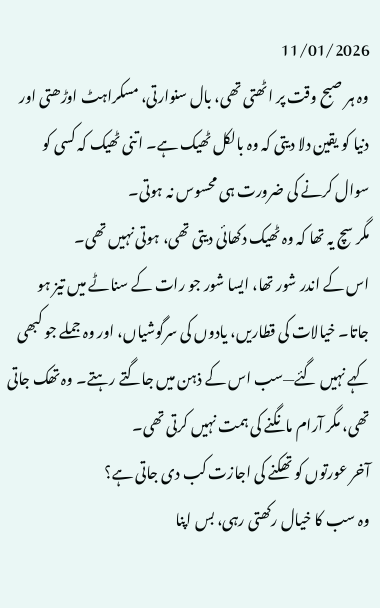11/01/2026
وہ ہر صبح وقت پر اٹھتی تھی، بال سنوارتی، مسکراہٹ اوڑھتی اور دنیا کو یقین دلا دیتی کہ وہ بالکل ٹھیک ہے۔ اتنی ٹھیک کہ کسی کو سوال کرنے کی ضرورت ہی محسوس نہ ہوتی۔
مگر سچ یہ تھا کہ وہ ٹھیک دکھائی دیتی تھی، ہوتی نہیں تھی۔
اس کے اندر شور تھا، ایسا شور جو رات کے سناٹے میں تیز ہو جاتا۔ خیالات کی قطاریں، یادوں کی سرگوشیاں، اور وہ جملے جو کبھی کہے نہیں گئے—سب اس کے ذہن میں جاگتے رہتے۔ وہ تھک جاتی تھی، مگر آرام مانگنے کی ہمت نہیں کرتی تھی۔
آخر عورتوں کو تھکنے کی اجازت کب دی جاتی ہے؟
وہ سب کا خیال رکھتی رہی، بس اپنا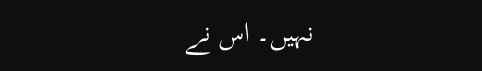نہیں۔ اس نے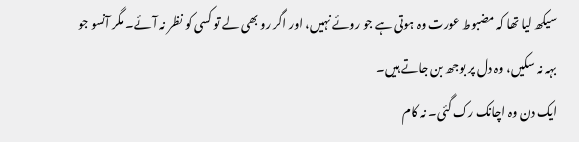سیکھ لیا تھا کہ مضبوط عورت وہ ہوتی ہے جو روئے نہیں، اور اگر رو بھی لے تو کسی کو نظر نہ آئے۔ مگر آنسو جو بہہ نہ سکیں، وہ دل پر بوجھ بن جاتے ہیں۔
ایک دن وہ اچانک رک گئی۔ نہ کام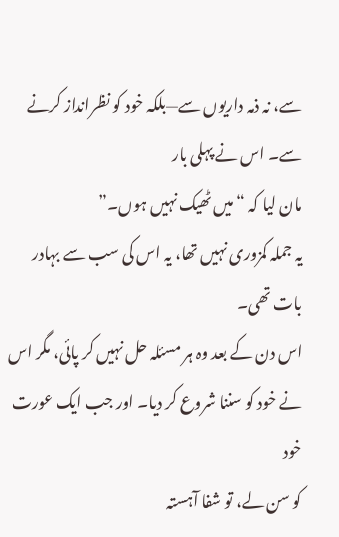سے، نہ ذمہ داریوں سے—بلکہ خود کو نظرانداز کرنے سے۔ اس نے پہلی بار
مان لیا کہ “میں ٹھیک نہیں ہوں۔”
یہ جملہ کمزوری نہیں تھا، یہ اس کی سب سے بہادر بات تھی۔
اس دن کے بعد وہ ہر مسئلہ حل نہیں کر پائی، مگر اس نے خود کو سننا شروع کر دیا۔ اور جب ایک عورت خود
کو سن لے، تو شفا آہستہ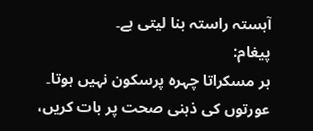آہستہ راستہ بنا لیتی ہے۔
پیغام:
ہر مسکراتا چہرہ پرسکون نہیں ہوتا۔ عورتوں کی ذہنی صحت پر بات کریں،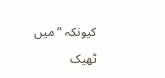کیونکہ “میں ٹھیک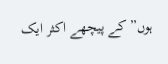ہوں” کے پیچھے اکثر ایک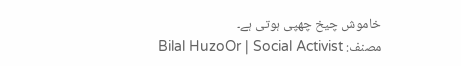خاموش چیخ چھپی ہوتی ہے۔
مصنف: Bilal HuzoOr | Social Activist